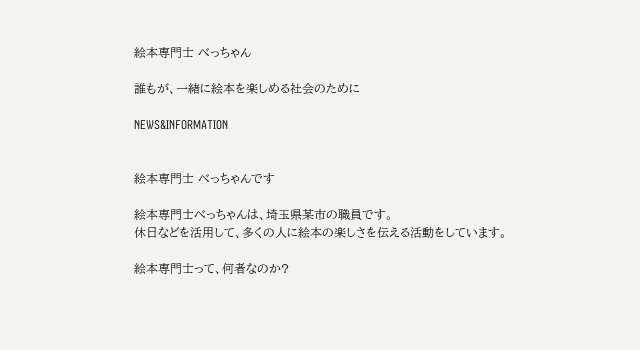絵本専門士 べっちゃん

誰もが、一緒に絵本を楽しめる社会のために

NEWS&INFORMATION


絵本専門士 べっちゃんです

絵本専門士べっちゃんは、埼玉県某市の職員です。
休日などを活用して、多くの人に絵本の楽しさを伝える活動をしています。

絵本専門士って、何者なのか?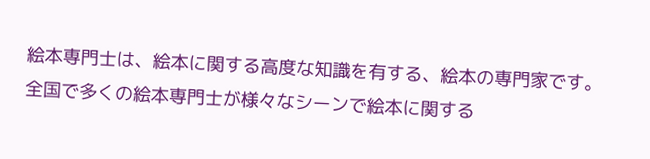絵本専門士は、絵本に関する高度な知識を有する、絵本の専門家です。
全国で多くの絵本専門士が様々なシーンで絵本に関する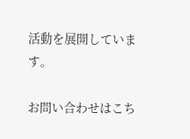活動を展開しています。

お問い合わせはこち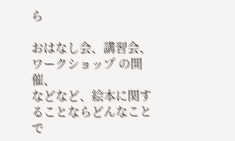ら

おはなし会、講習会、
ワークショップ の開催、
などなど、絵本に関することならどんなことで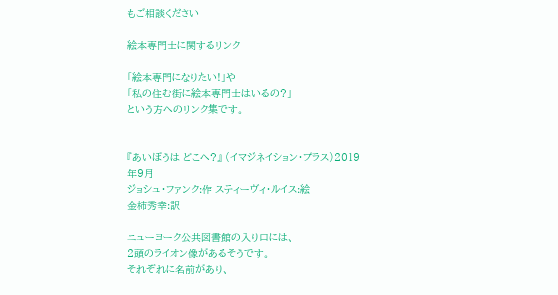もご相談ください

絵本専門士に関するリンク

「絵本専門になりたい!」や
「私の住む街に絵本専門士はいるの?」
という方へのリンク集です。


『あいぼうは どこへ?』 (イマジネイション・プラス)2019年9月
ジョシュ・ファンク:作 スティーヴィ・ルイス:絵
金柿秀幸:訳

ニューヨーク公共図書館の入り口には、
2頭のライオン像があるそうです。
それぞれに名前があり、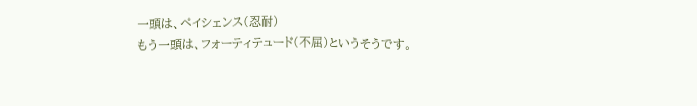一頭は、ペイシェンス(忍耐)
もう一頭は、フォーティテュード(不屈)というそうです。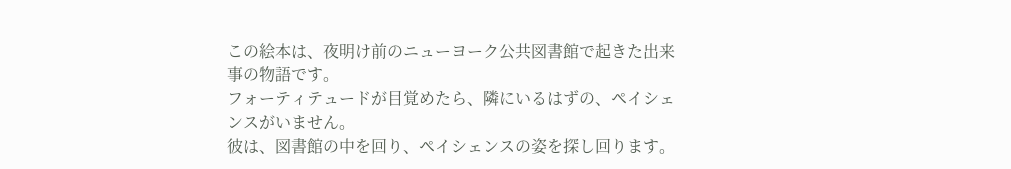この絵本は、夜明け前のニューヨーク公共図書館で起きた出来事の物語です。
フォーティテュードが目覚めたら、隣にいるはずの、ペイシェンスがいません。
彼は、図書館の中を回り、ペイシェンスの姿を探し回ります。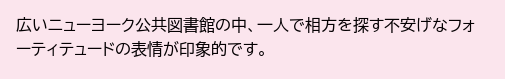広いニューヨーク公共図書館の中、一人で相方を探す不安げなフォーティテュードの表情が印象的です。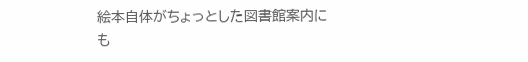絵本自体がちょっとした図書館案内にも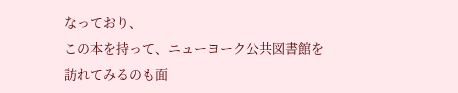なっており、
この本を持って、ニューヨーク公共図書館を訪れてみるのも面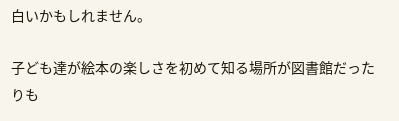白いかもしれません。

子ども達が絵本の楽しさを初めて知る場所が図書館だったりも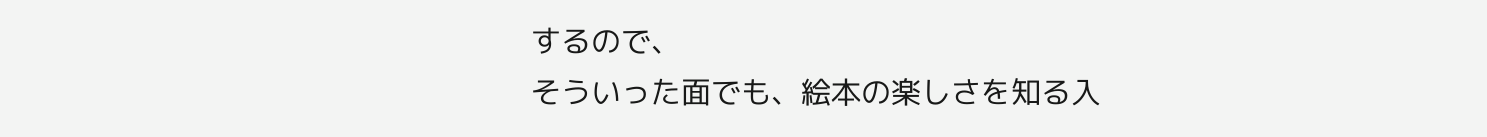するので、
そういった面でも、絵本の楽しさを知る入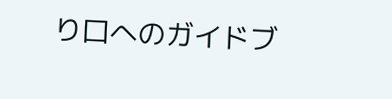り口へのガイドブ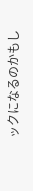ックになるのかもし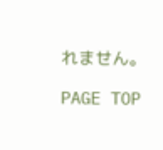れません。

PAGE TOP